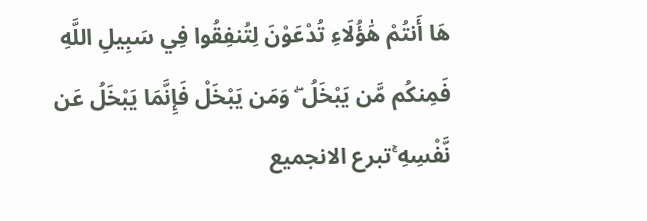هَا أَنتُمْ هَٰؤُلَاءِ تُدْعَوْنَ لِتُنفِقُوا فِي سَبِيلِ اللَّهِ فَمِنكُم مَّن يَبْخَلُ ۖ وَمَن يَبْخَلْ فَإِنَّمَا يَبْخَلُ عَن نَّفْسِهِ ۚتبرع الانجميع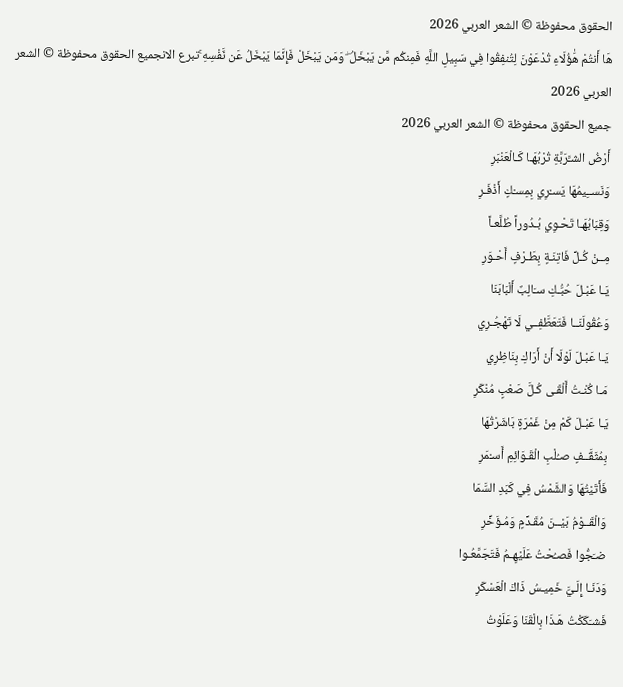الحقوق محفوظة © الشعر العربي 2026
هَا أَنتُمْ هَٰؤُلَاءِ تُدْعَوْنَ لِتُنفِقُوا فِي سَبِيلِ اللَّهِ فَمِنكُم مَّن يَبْخَلُ ۖ وَمَن يَبْخَلْ فَإِنَّمَا يَبْخَلُ عَن نَّفْسِهِ ۚتبرع الانجميع الحقوق محفوظة © الشعر العربي 2026
جميع الحقوق محفوظة © الشعر العربي 2026
أَرْضُ الشـَّرَبَّةِ تُرْبُهَـا كَـالْعَنْبَرِ
وَنَســِيمُهَا يَسـْرِي بِمِسـْكٍ أَذْفَـرِ
وَقِبَابُهَـا تَحْـوِي بُـدُوراً طُلَّعـاً
مِــنْ كُـلِّ فَاتِنَـةٍ بِطَـرْفٍ أَحْـوَرِ
يَـا عَبْـلَ حُبُّـكِ سـَالِبٌ أَلْبَابَنَا
وَعُقُولَنَــا فَتَعَطَّفِــي لَا تَهْجُـرِي
يَـا عَبْـلَ لَوْلَا أَنْ أَرَاكِ بِنَاظِرِي
مَـا كُنْـتُ أَلْقَـى كُـلَّ صَعْبٍ مُنْكَرِ
يَـا عَبْـلَ كَمْ مِنْ غَمْرَةٍ بَاشَرْتُهَا
بِمُثَقَّــفٍ صـُلْبِ الْقَـوَائِمِ أَسـْمَرِ
فَأَتَيْتُهَا وَالشَّمْسُ فِي كَبَدِ السَّمَا
وَالْقَــوْمُ بَيْــنَ مُقَـدِّمٍ وَمُـؤَخِّرِ
ضـَجُّوا فَصـُحْتُ عَلَيْهِـمُ فَتَجَمَّعُـوا
وَدَنَـا إِلَـيَّ خَمِيـسُ ذَاكَ الْعَسْكَرِ
فَشـَكَكْتُ هَـذَا بِالْقَنَا وَعَلَوْتُ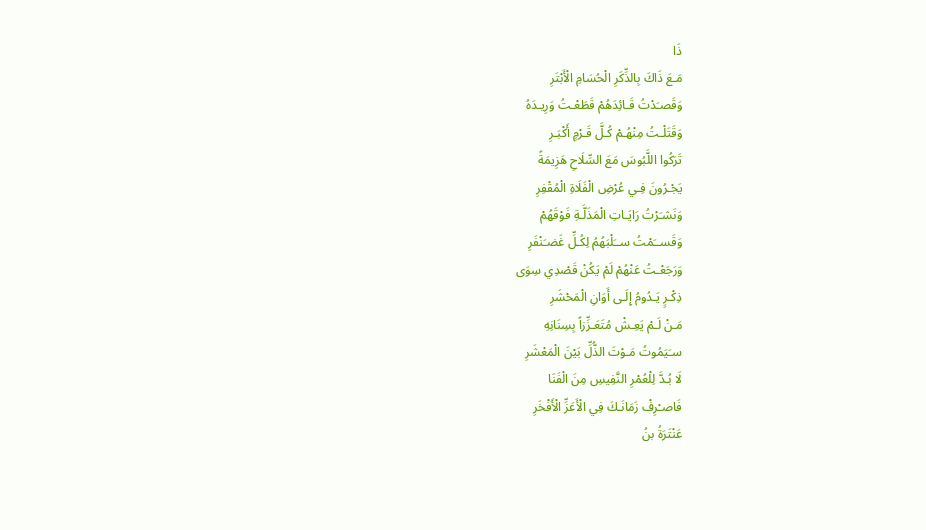ذَا
مَـعَ ذَاكَ بِالذِّكَرِ الْحُسَامِ الْأَبْتَرِ
وَقَصـَدْتُ قَـائِدَهُمْ قَطَعْـتُ وَرِيـدَهُ
وَقَتَلْـتُ مِنْهُـمْ كُـلَّ قَـرْمٍ أَكْبَـرِ
تَرَكُوا اللَّبُوسَ مَعَ السِّلَاحِ هَزِيمَةً
يَجْـرُونَ فِـي عُرْضِ الْفَلَاةِ الْمُقْفِرِ
وَنَشـَرْتُ رَايَـاتِ الْمَذَلَّـةِ فَوْقَهُمْ
وَقَســَمْتُ ســَلْبَهُمُ لِكُـلِّ غَضـَنْفَرِ
وَرَجَعْـتُ عَنْهُمْ لَمْ يَكُنْ قَصْدِي سِوَى
ذِكْـرٍ يَـدُومُ إِلَـى أَوَانِ الْمَحْشَرِ
مَـنْ لَـمْ يَعِـشْ مُتَعَـزِّزاً بِسِنَانِهِ
سـَيَمُوتُ مَـوْتَ الذُّلِّ بَيْنَ الْمَعْشَرِ
لَا بُـدَّ لِلْعُمْرِ النَّفِيسِ مِنَ الْفَنَا
فَاصـْرِفْ زَمَانَـكَ فِي الْأَعَزِّ الْأَفْخَرِ
عَنْتَرَةُ بنُ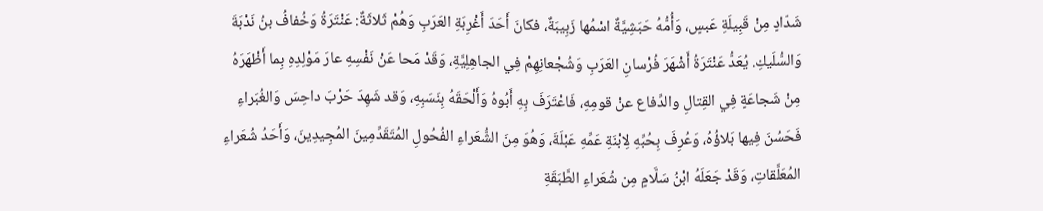شَدّادٍ مِنْ قَبِيلَةِ عَبسٍ، وَأُمُّهُ حَبَشِيَّةٌ اسْمُها زَبِيبَةٌ، فكانَ أَحَدَ أَغْرِبَةِ العَرَبِ وَهُمْ ثَلاثَةٌ: عَنْتَرَةُ وَخُفافُ بنُ نَدْبَةَ وَالسُّلَيكِ. يُعَدُّ عَنْتَرَةُ أَشْهَرَ فُرْسانِ العَرَبِ وَشُجْعانِهِمْ فِي الجاهِلِيَّةِ، وَقَدْ مَحا عَنْ نَفْسِهِ عارَ مَوْلِدِهِ بِما أَظْهَرَهُ مِنْ شَجاعَةٍ فِي القِتالِ والدِّفاع عنْ قومِهِ، فَاعْتَرَفَ بِهِ أَبُوهُ وَأَلْحَقَهُ بِنَسَبِهِ، وَقد شَهِدَ حَرْبَ داحِسَ وَالغُبَراءِ فَحَسُنَ فِيها بَلاؤُهُ، وَعُرِفَ بِحُبِّهِ لِابْنَةِ عَمِّهِ عَبْلَةَ، وَهُوَ مِنَ الشُّعَراءِ الفُحُولِ المُتَقَدِّمِينَ المُجِيدِينَ، وَأَحَدُ شُعَراءِ المُعَلَّقاتِ، وَقَدْ جَعَلَهُ ابْنُ سَلَّامٍ مِن شُعَراءِ الطَّبَقَةِ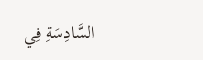السَّادِسَةِ فِي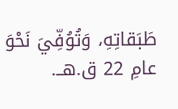طَبَقاتِهِ، وَتُوُفِّيَ نَحْوَ عامِ 22 ق.هــ.